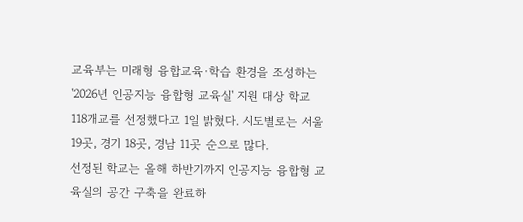교육부는 미래형 융합교육·학습 환경을 조성하는 '2026년 인공지능 융합형 교육실' 지원 대상 학교 118개교를 선정했다고 1일 밝혔다. 시도별로는 서울 19곳, 경기 18곳, 경남 11곳 순으로 많다.
선정된 학교는 올해 하반기까지 인공지능 융합형 교육실의 공간 구축을 완료하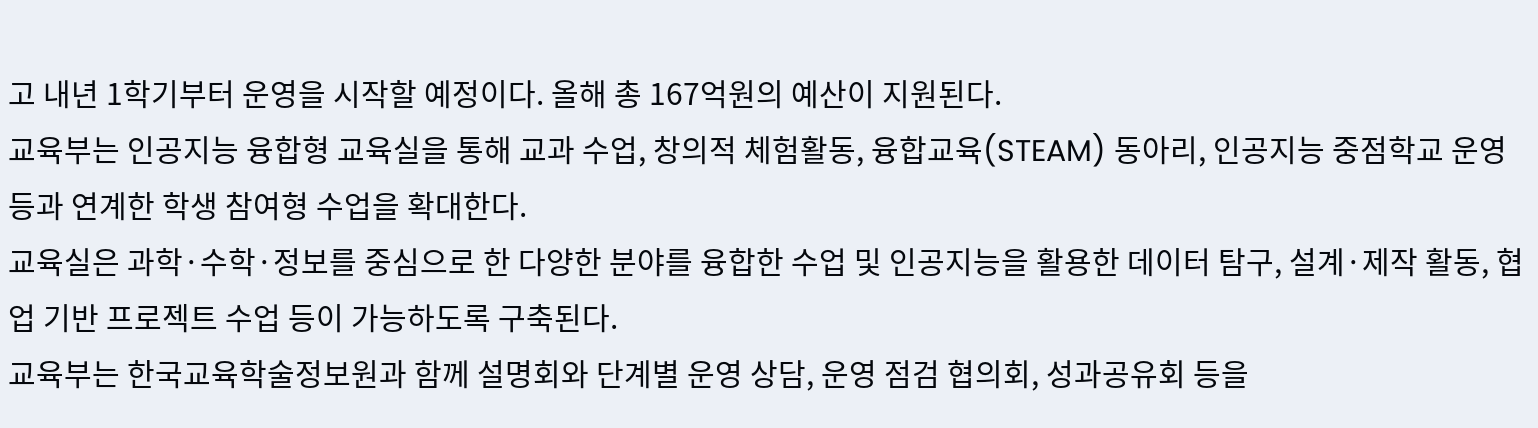고 내년 1학기부터 운영을 시작할 예정이다. 올해 총 167억원의 예산이 지원된다.
교육부는 인공지능 융합형 교육실을 통해 교과 수업, 창의적 체험활동, 융합교육(STEAM) 동아리, 인공지능 중점학교 운영 등과 연계한 학생 참여형 수업을 확대한다.
교육실은 과학·수학·정보를 중심으로 한 다양한 분야를 융합한 수업 및 인공지능을 활용한 데이터 탐구, 설계·제작 활동, 협업 기반 프로젝트 수업 등이 가능하도록 구축된다.
교육부는 한국교육학술정보원과 함께 설명회와 단계별 운영 상담, 운영 점검 협의회, 성과공유회 등을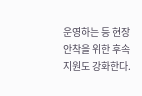운영하는 등 현장 안착을 위한 후속 지원도 강화한다.